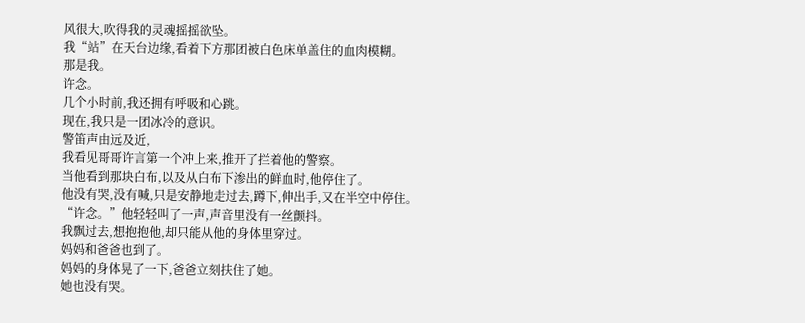风很大,吹得我的灵魂摇摇欲坠。
我“站”在天台边缘,看着下方那团被白色床单盖住的血肉模糊。
那是我。
许念。
几个小时前,我还拥有呼吸和心跳。
现在,我只是一团冰冷的意识。
警笛声由远及近,
我看见哥哥许言第一个冲上来,推开了拦着他的警察。
当他看到那块白布,以及从白布下渗出的鲜血时,他停住了。
他没有哭,没有喊,只是安静地走过去,蹲下,伸出手,又在半空中停住。
“许念。”他轻轻叫了一声,声音里没有一丝颤抖。
我飘过去,想抱抱他,却只能从他的身体里穿过。
妈妈和爸爸也到了。
妈妈的身体晃了一下,爸爸立刻扶住了她。
她也没有哭。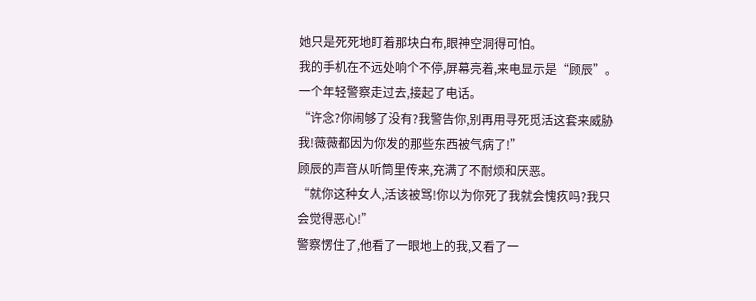她只是死死地盯着那块白布,眼神空洞得可怕。
我的手机在不远处响个不停,屏幕亮着,来电显示是“顾辰”。
一个年轻警察走过去,接起了电话。
“许念?你闹够了没有?我警告你,别再用寻死觅活这套来威胁我!薇薇都因为你发的那些东西被气病了!”
顾辰的声音从听筒里传来,充满了不耐烦和厌恶。
“就你这种女人,活该被骂!你以为你死了我就会愧疚吗?我只会觉得恶心!”
警察愣住了,他看了一眼地上的我,又看了一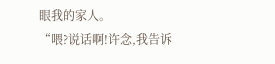眼我的家人。
“喂?说话啊!许念,我告诉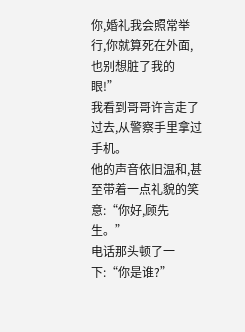你,婚礼我会照常举行,你就算死在外面,也别想脏了我的眼!”
我看到哥哥许言走了过去,从警察手里拿过手机。
他的声音依旧温和,甚至带着一点礼貌的笑意:“你好,顾先生。”
电话那头顿了一下:“你是谁?”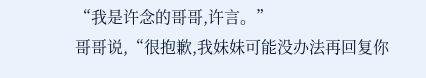“我是许念的哥哥,许言。”
哥哥说,“很抱歉,我妹妹可能没办法再回复你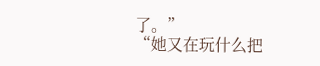了。”
“她又在玩什么把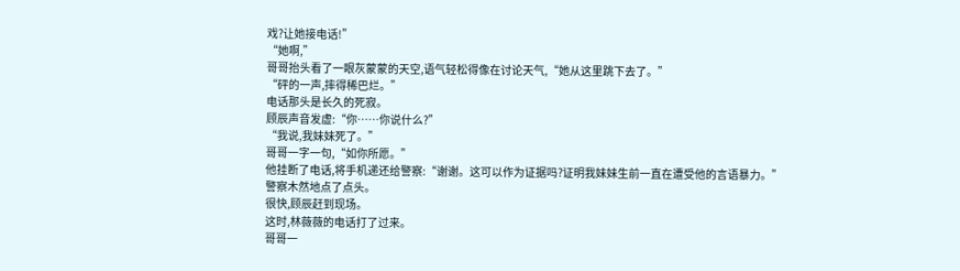戏?让她接电话!”
“她啊,”
哥哥抬头看了一眼灰蒙蒙的天空,语气轻松得像在讨论天气,“她从这里跳下去了。”
“砰的一声,摔得稀巴烂。”
电话那头是长久的死寂。
顾辰声音发虚:“你……你说什么?”
“我说,我妹妹死了。”
哥哥一字一句,“如你所愿。”
他挂断了电话,将手机递还给警察:“谢谢。这可以作为证据吗?证明我妹妹生前一直在遭受他的言语暴力。”
警察木然地点了点头。
很快,顾辰赶到现场。
这时,林薇薇的电话打了过来。
哥哥一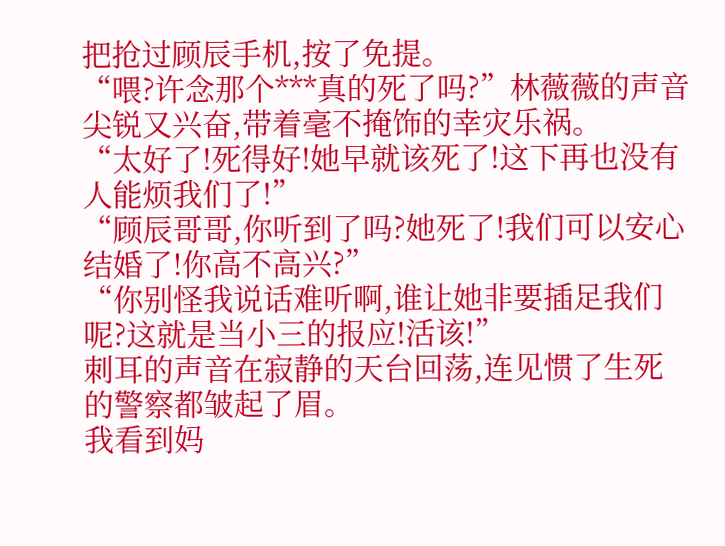把抢过顾辰手机,按了免提。
“喂?许念那个***真的死了吗?”林薇薇的声音尖锐又兴奋,带着毫不掩饰的幸灾乐祸。
“太好了!死得好!她早就该死了!这下再也没有人能烦我们了!”
“顾辰哥哥,你听到了吗?她死了!我们可以安心结婚了!你高不高兴?”
“你别怪我说话难听啊,谁让她非要插足我们呢?这就是当小三的报应!活该!”
刺耳的声音在寂静的天台回荡,连见惯了生死的警察都皱起了眉。
我看到妈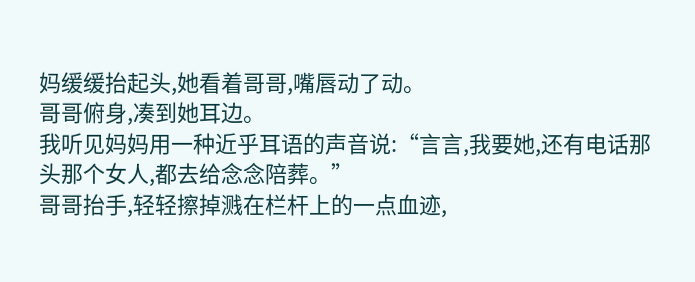妈缓缓抬起头,她看着哥哥,嘴唇动了动。
哥哥俯身,凑到她耳边。
我听见妈妈用一种近乎耳语的声音说:“言言,我要她,还有电话那头那个女人,都去给念念陪葬。”
哥哥抬手,轻轻擦掉溅在栏杆上的一点血迹,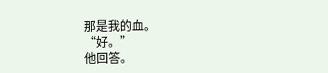那是我的血。
“好。”
他回答。